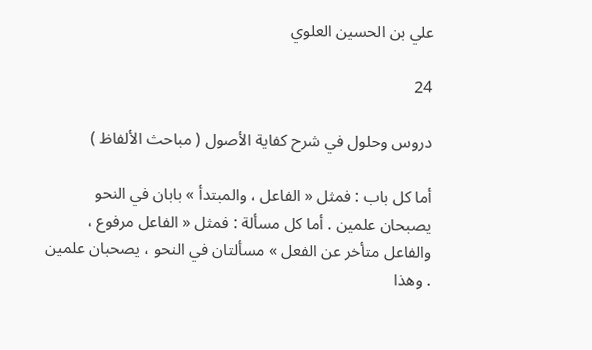علي بن الحسين العلوي

24

دروس وحلول في شرح كفاية الأصول ( مباحث الألفاظ )

أما كل باب : فمثل « الفاعل ، والمبتدأ » بابان في النحو يصبحان علمين . أما كل مسألة : فمثل « الفاعل مرفوع ، والفاعل متأخر عن الفعل » مسألتان في النحو ، يصحبان علمين . وهذا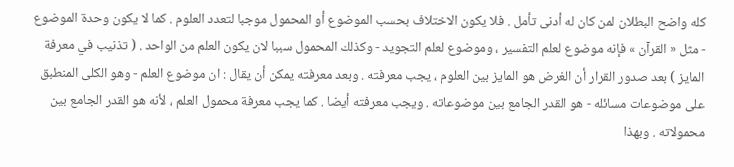كله واضح البطلان لمن كان له أدنى تأمل . فلا يكون الاختلاف بحسب الموضوع أو المحمول موجبا لتعدد العلوم . كما لا يكون وحدة الموضوع - مثل « القرآن » فإنه موضوع لعلم التفسير ، وموضوع لعلم التجويد - وكذلك المحمول سببا لان يكون العلم من الواحد . ( تذنيب في معرفة المايز ) بعد صدور القرار أن الغرض هو المايز بين العلوم ، يجب معرفته . وبعد معرفته يمكن أن يقال : ان موضوع العلم - وهو الكلى المنطبق على موضوعات مسائله - هو القدر الجامع بين موضوعاته . ويجب معرفته أيضا . كما يجب معرفة محمول العلم ، لأنه هو القدر الجامع بين محمولاته . وبهذا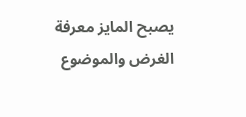يصبح المايز معرفة الغرض والموضوع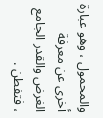والمحمول ، وهو عبارة أخرى عن معرفة الغرض والقدر الجامع ، فتفطن .